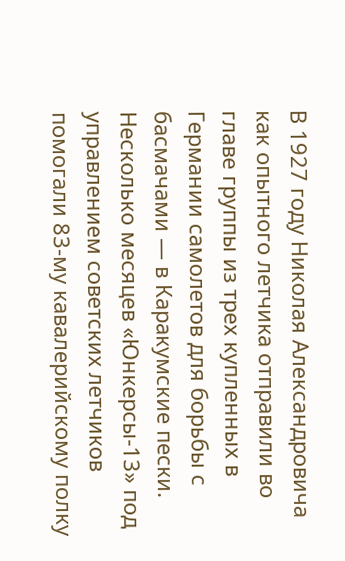В 1927 году Николая Александровича как опытного летчика отправили во главе группы из трех купленных в Германии самолетов для борьбы с басмачами — в Каракумские пески.
Несколько месяцев «Юнкерсы-13» под управлением советских летчиков помогали 83-му кавалерийскому полку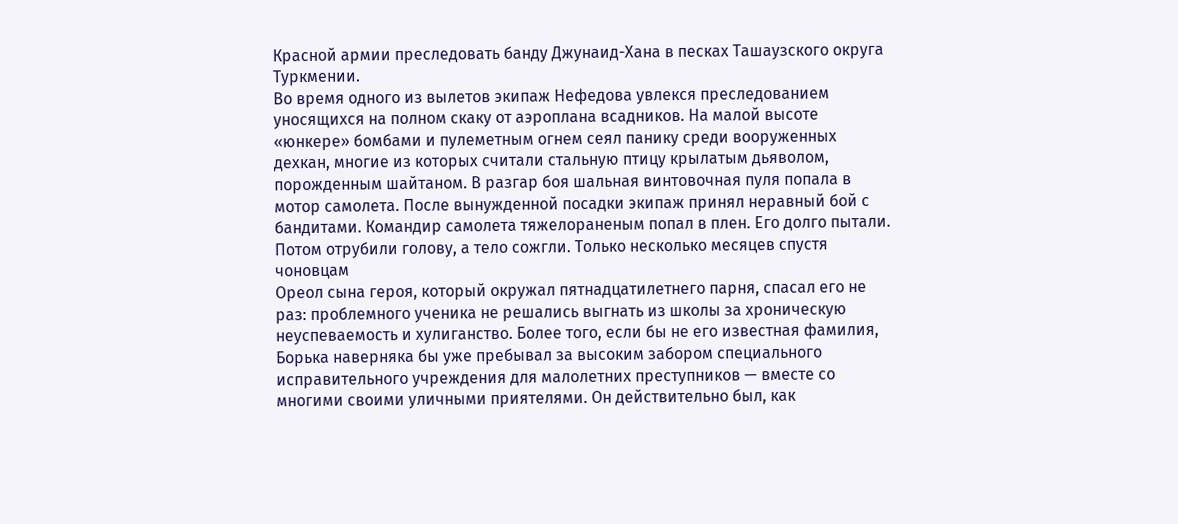Красной армии преследовать банду Джунаид-Хана в песках Ташаузского округа Туркмении.
Во время одного из вылетов экипаж Нефедова увлекся преследованием уносящихся на полном скаку от аэроплана всадников. На малой высоте «юнкере» бомбами и пулеметным огнем сеял панику среди вооруженных дехкан, многие из которых считали стальную птицу крылатым дьяволом, порожденным шайтаном. В разгар боя шальная винтовочная пуля попала в мотор самолета. После вынужденной посадки экипаж принял неравный бой с бандитами. Командир самолета тяжелораненым попал в плен. Его долго пытали. Потом отрубили голову, а тело сожгли. Только несколько месяцев спустя чоновцам
Ореол сына героя, который окружал пятнадцатилетнего парня, спасал его не раз: проблемного ученика не решались выгнать из школы за хроническую неуспеваемость и хулиганство. Более того, если бы не его известная фамилия, Борька наверняка бы уже пребывал за высоким забором специального исправительного учреждения для малолетних преступников — вместе со многими своими уличными приятелями. Он действительно был, как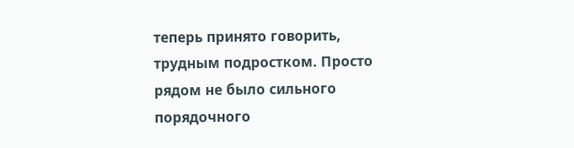теперь принято говорить, трудным подростком. Просто рядом не было сильного порядочного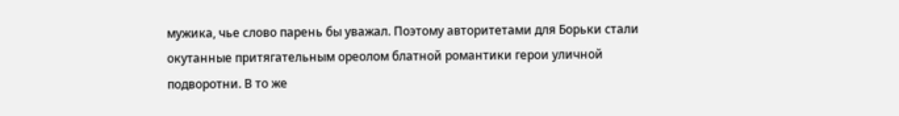мужика, чье слово парень бы уважал. Поэтому авторитетами для Борьки стали окутанные притягательным ореолом блатной романтики герои уличной подворотни. В то же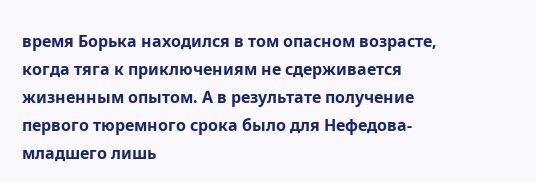время Борька находился в том опасном возрасте, когда тяга к приключениям не сдерживается жизненным опытом. А в результате получение первого тюремного срока было для Нефедова-младшего лишь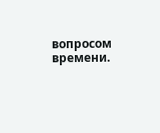вопросом времени.